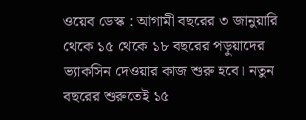ওয়েব ডেস্ক : আগামী বছরের ৩ জানুয়ারি থেকে ১৫ থেকে ১৮ বছরের পড়ুয়াদের ভ্যাকসিন দেওয়ার কাজ শুরু হবে। নতুন বছরের শুরুতেই ১৫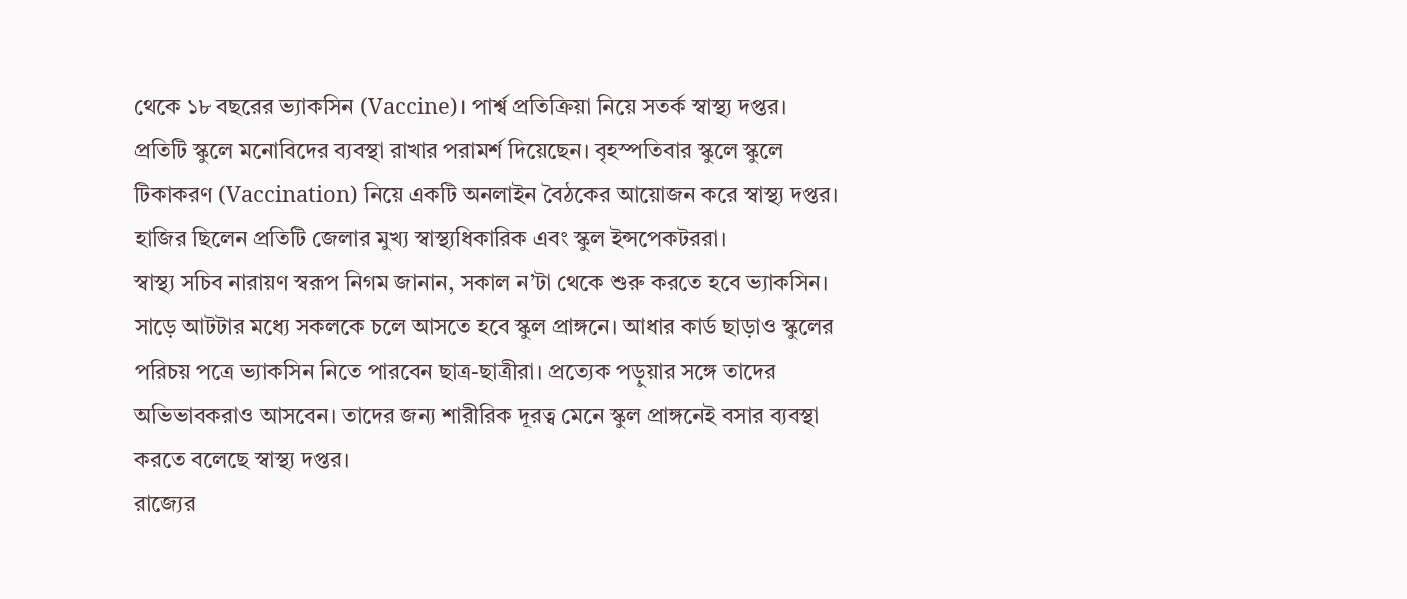থেকে ১৮ বছরের ভ্যাকসিন (Vaccine)। পার্শ্ব প্রতিক্রিয়া নিয়ে সতর্ক স্বাস্থ্য দপ্তর। প্রতিটি স্কুলে মনোবিদের ব্যবস্থা রাখার পরামর্শ দিয়েছেন। বৃহস্পতিবার স্কুলে স্কুলে টিকাকরণ (Vaccination) নিয়ে একটি অনলাইন বৈঠকের আয়োজন করে স্বাস্থ্য দপ্তর। হাজির ছিলেন প্রতিটি জেলার মুখ্য স্বাস্থ্যধিকারিক এবং স্কুল ইন্সপেকটররা।
স্বাস্থ্য সচিব নারায়ণ স্বরূপ নিগম জানান, সকাল ন’টা থেকে শুরু করতে হবে ভ্যাকসিন। সাড়ে আটটার মধ্যে সকলকে চলে আসতে হবে স্কুল প্রাঙ্গনে। আধার কার্ড ছাড়াও স্কুলের পরিচয় পত্রে ভ্যাকসিন নিতে পারবেন ছাত্র-ছাত্রীরা। প্রত্যেক পড়ুয়ার সঙ্গে তাদের অভিভাবকরাও আসবেন। তাদের জন্য শারীরিক দূরত্ব মেনে স্কুল প্রাঙ্গনেই বসার ব্যবস্থা করতে বলেছে স্বাস্থ্য দপ্তর।
রাজ্যের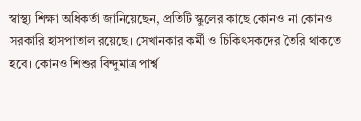স্বাস্থ্য শিক্ষা অধিকর্তা জানিয়েছেন, প্রতিটি স্কুলের কাছে কোনও না কোনও সরকারি হাসপাতাল রয়েছে। সেখানকার কর্মী ও চিকিৎসকদের তৈরি থাকতে হবে। কোনও শিশুর বিন্দুমাত্র পার্শ্ব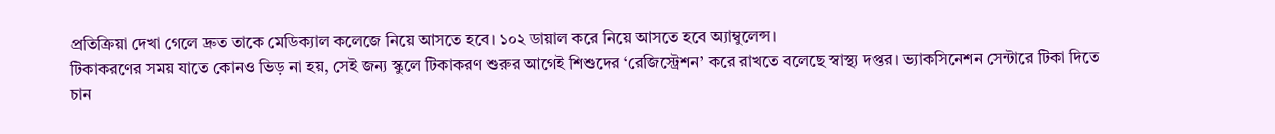প্রতিক্রিয়া দেখা গেলে দ্রুত তাকে মেডিক্যাল কলেজে নিয়ে আসতে হবে। ১০২ ডায়াল করে নিয়ে আসতে হবে অ্যাম্বুলেন্স।
টিকাকরণের সময় যাতে কোনও ভিড় না হয়, সেই জন্য স্কুলে টিকাকরণ শুরুর আগেই শিশুদের ‘রেজিস্ট্রেশন’ করে রাখতে বলেছে স্বাস্থ্য দপ্তর। ভ্যাকসিনেশন সেন্টারে টিকা দিতে চান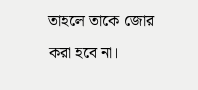তাহলে তাকে জোর করা হবে না।